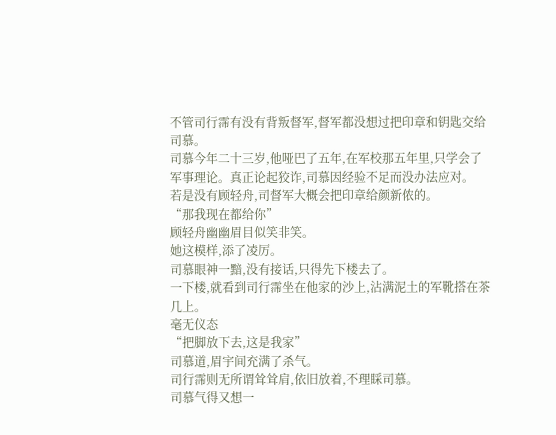不管司行霈有没有背叛督军,督军都没想过把印章和钥匙交给司慕。
司慕今年二十三岁,他哑巴了五年,在军校那五年里,只学会了军事理论。真正论起狡诈,司慕因经验不足而没办法应对。
若是没有顾轻舟,司督军大概会把印章给颜新侬的。
“那我现在都给你”
顾轻舟幽幽眉目似笑非笑。
她这模样,添了凌厉。
司慕眼神一黯,没有接话,只得先下楼去了。
一下楼,就看到司行霈坐在他家的沙上,沾满泥土的军靴搭在茶几上。
毫无仪态
“把脚放下去,这是我家”
司慕道,眉宇间充满了杀气。
司行霈则无所谓耸耸肩,依旧放着,不理睬司慕。
司慕气得又想一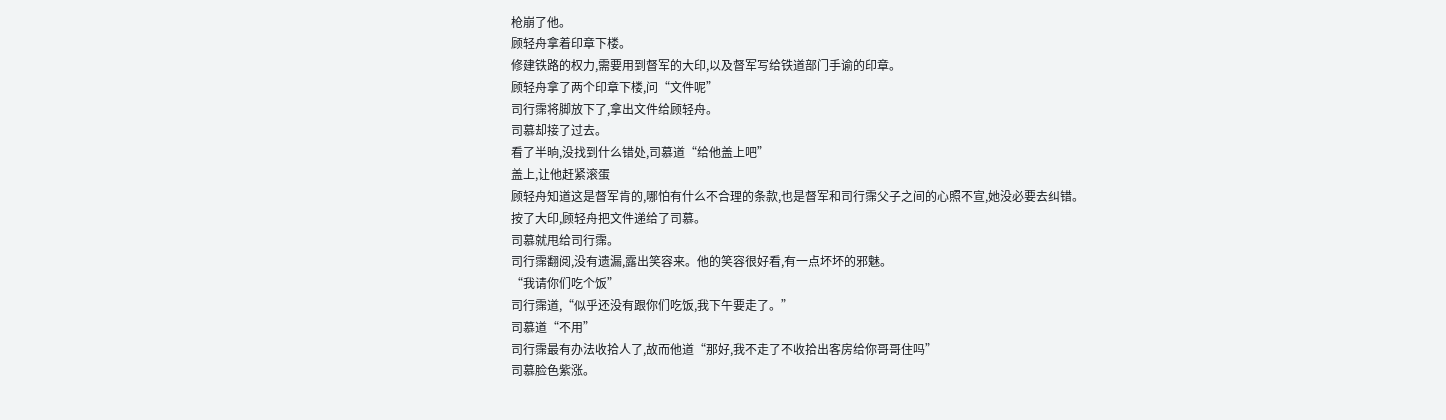枪崩了他。
顾轻舟拿着印章下楼。
修建铁路的权力,需要用到督军的大印,以及督军写给铁道部门手谕的印章。
顾轻舟拿了两个印章下楼,问“文件呢”
司行霈将脚放下了,拿出文件给顾轻舟。
司慕却接了过去。
看了半晌,没找到什么错处,司慕道“给他盖上吧”
盖上,让他赶紧滚蛋
顾轻舟知道这是督军肯的,哪怕有什么不合理的条款,也是督军和司行霈父子之间的心照不宣,她没必要去纠错。
按了大印,顾轻舟把文件递给了司慕。
司慕就甩给司行霈。
司行霈翻阅,没有遗漏,露出笑容来。他的笑容很好看,有一点坏坏的邪魅。
“我请你们吃个饭”
司行霈道,“似乎还没有跟你们吃饭,我下午要走了。”
司慕道“不用”
司行霈最有办法收拾人了,故而他道“那好,我不走了不收拾出客房给你哥哥住吗”
司慕脸色紫涨。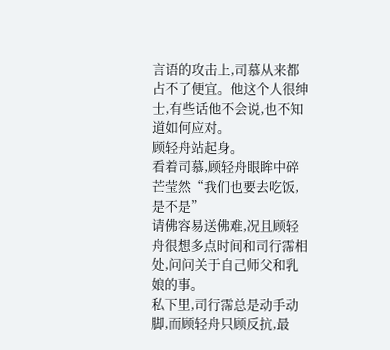言语的攻击上,司慕从来都占不了便宜。他这个人很绅士,有些话他不会说,也不知道如何应对。
顾轻舟站起身。
看着司慕,顾轻舟眼眸中碎芒莹然“我们也要去吃饭,是不是”
请佛容易送佛难,况且顾轻舟很想多点时间和司行霈相处,问问关于自己师父和乳娘的事。
私下里,司行霈总是动手动脚,而顾轻舟只顾反抗,最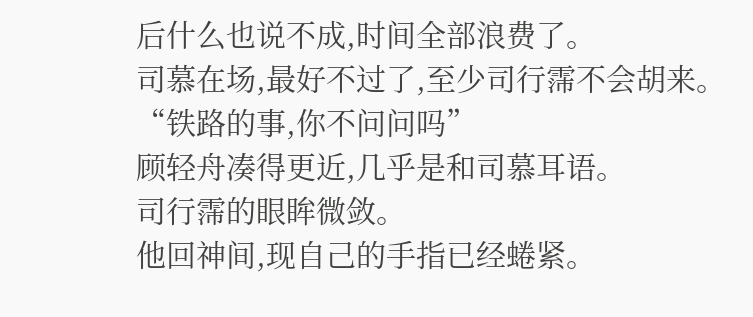后什么也说不成,时间全部浪费了。
司慕在场,最好不过了,至少司行霈不会胡来。
“铁路的事,你不问问吗”
顾轻舟凑得更近,几乎是和司慕耳语。
司行霈的眼眸微敛。
他回神间,现自己的手指已经蜷紧。